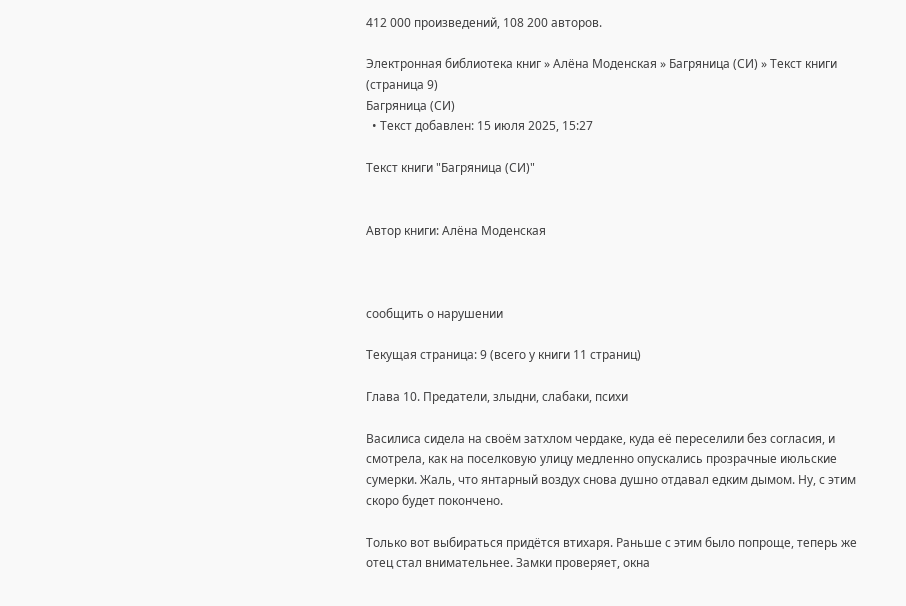412 000 произведений, 108 200 авторов.

Электронная библиотека книг » Алёна Моденская » Багряница (СИ) » Текст книги (страница 9)
Багряница (СИ)
  • Текст добавлен: 15 июля 2025, 15:27

Текст книги "Багряница (СИ)"


Автор книги: Алёна Моденская



сообщить о нарушении

Текущая страница: 9 (всего у книги 11 страниц)

Глава 10. Предатели, злыдни, слабаки, психи

Василиса сидела на своём затхлом чердаке, куда её переселили без согласия, и смотрела, как на поселковую улицу медленно опускались прозрачные июльские сумерки. Жаль, что янтарный воздух снова душно отдавал едким дымом. Ну, с этим скоро будет покончено.

Только вот выбираться придётся втихаря. Раньше с этим было попроще, теперь же отец стал внимательнее. Замки проверяет, окна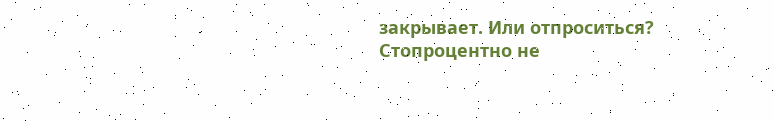закрывает. Или отпроситься? Стопроцентно не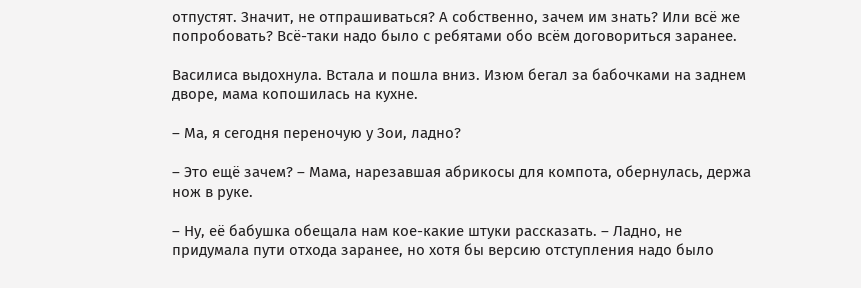отпустят. Значит, не отпрашиваться? А собственно, зачем им знать? Или всё же попробовать? Всё-таки надо было с ребятами обо всём договориться заранее.

Василиса выдохнула. Встала и пошла вниз. Изюм бегал за бабочками на заднем дворе, мама копошилась на кухне.

– Ма, я сегодня переночую у Зои, ладно?

– Это ещё зачем? – Мама, нарезавшая абрикосы для компота, обернулась, держа нож в руке.

– Ну, её бабушка обещала нам кое-какие штуки рассказать. – Ладно, не придумала пути отхода заранее, но хотя бы версию отступления надо было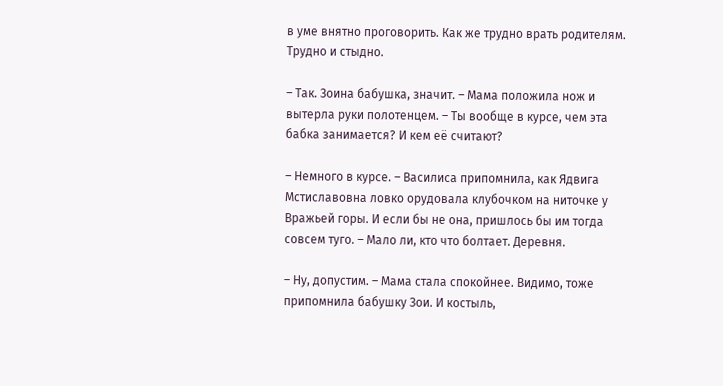в уме внятно проговорить. Как же трудно врать родителям. Трудно и стыдно.

– Так. Зоина бабушка, значит. – Мама положила нож и вытерла руки полотенцем. – Ты вообще в курсе, чем эта бабка занимается? И кем её считают?

– Немного в курсе. – Василиса припомнила, как Ядвига Мстиславовна ловко орудовала клубочком на ниточке у Вражьей горы. И если бы не она, пришлось бы им тогда совсем туго. – Мало ли, кто что болтает. Деревня.

– Ну, допустим. – Мама стала спокойнее. Видимо, тоже припомнила бабушку Зои. И костыль,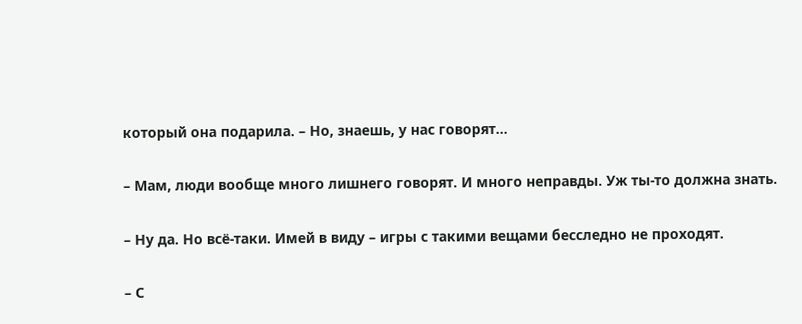который она подарила. – Но, знаешь, у нас говорят…

– Мам, люди вообще много лишнего говорят. И много неправды. Уж ты-то должна знать.

– Ну да. Но всё-таки. Имей в виду – игры с такими вещами бесследно не проходят.

– С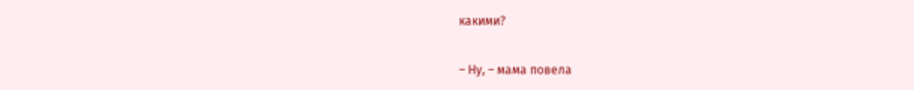какими?

– Ну, – мама повела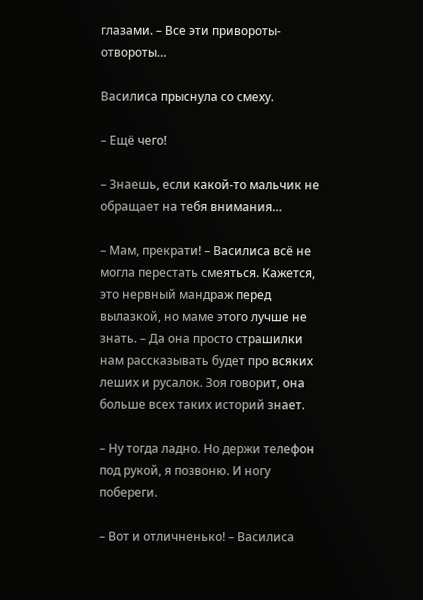глазами. – Все эти привороты-отвороты…

Василиса прыснула со смеху.

– Ещё чего!

– Знаешь, если какой-то мальчик не обращает на тебя внимания…

– Мам, прекрати! – Василиса всё не могла перестать смеяться. Кажется, это нервный мандраж перед вылазкой, но маме этого лучше не знать. – Да она просто страшилки нам рассказывать будет про всяких леших и русалок. Зоя говорит, она больше всех таких историй знает.

– Ну тогда ладно. Но держи телефон под рукой, я позвоню. И ногу побереги.

– Вот и отличненько! – Василиса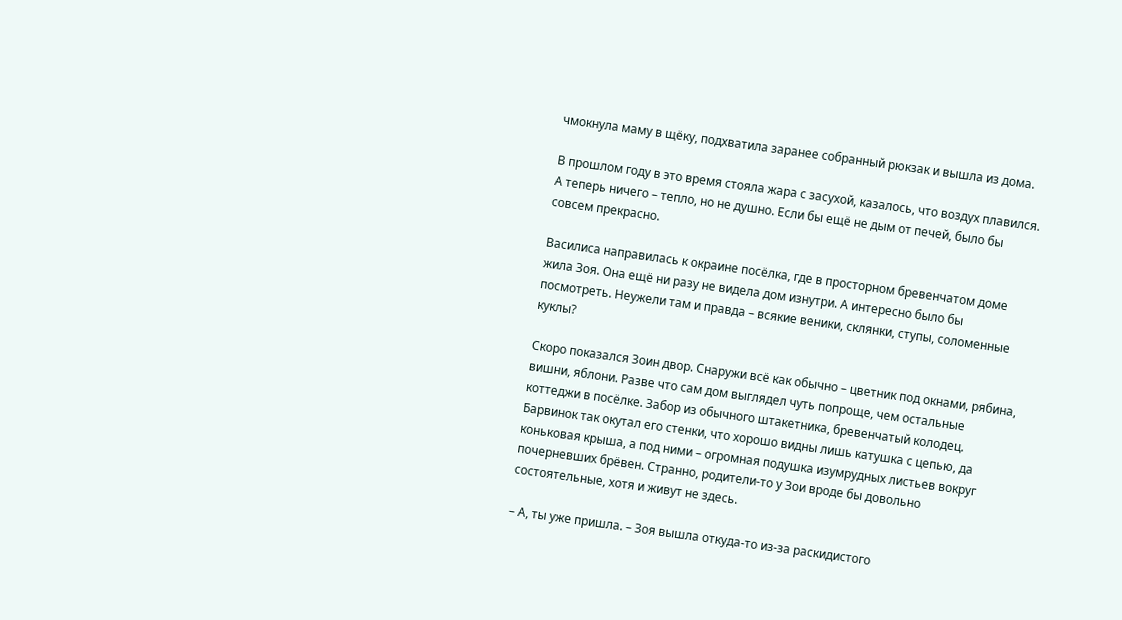чмокнула маму в щёку, подхватила заранее собранный рюкзак и вышла из дома.

В прошлом году в это время стояла жара с засухой, казалось, что воздух плавился. А теперь ничего – тепло, но не душно. Если бы ещё не дым от печей, было бы совсем прекрасно.

Василиса направилась к окраине посёлка, где в просторном бревенчатом доме жила Зоя. Она ещё ни разу не видела дом изнутри. А интересно было бы посмотреть. Неужели там и правда – всякие веники, склянки, ступы, соломенные куклы?

Скоро показался Зоин двор. Снаружи всё как обычно – цветник под окнами, рябина, вишни, яблони. Разве что сам дом выглядел чуть попроще, чем остальные коттеджи в посёлке. Забор из обычного штакетника, бревенчатый колодец. Барвинок так окутал его стенки, что хорошо видны лишь катушка с цепью, да коньковая крыша, а под ними – огромная подушка изумрудных листьев вокруг почерневших брёвен. Странно, родители-то у Зои вроде бы довольно состоятельные, хотя и живут не здесь.

– А, ты уже пришла. – Зоя вышла откуда-то из-за раскидистого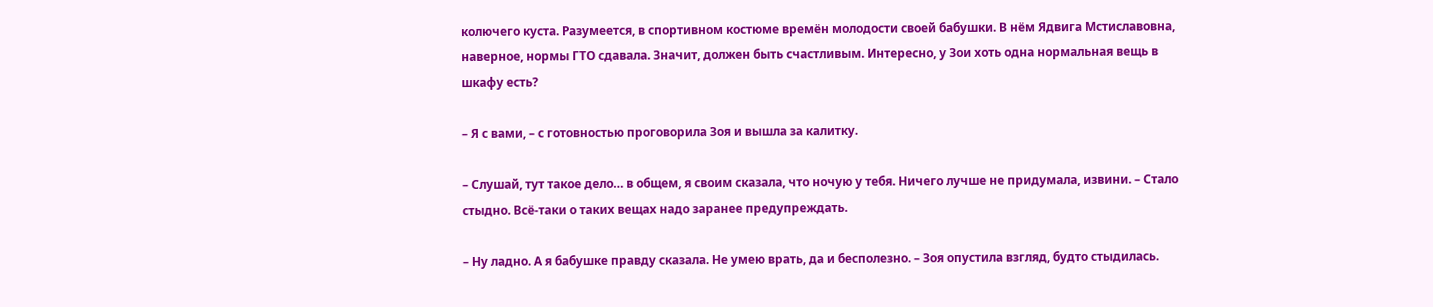колючего куста. Разумеется, в спортивном костюме времён молодости своей бабушки. В нём Ядвига Мстиславовна, наверное, нормы ГТО сдавала. Значит, должен быть счастливым. Интересно, у Зои хоть одна нормальная вещь в шкафу есть?

– Я с вами, – с готовностью проговорила Зоя и вышла за калитку.

– Слушай, тут такое дело… в общем, я своим сказала, что ночую у тебя. Ничего лучше не придумала, извини. – Стало стыдно. Всё-таки о таких вещах надо заранее предупреждать.

– Ну ладно. А я бабушке правду сказала. Не умею врать, да и бесполезно. – Зоя опустила взгляд, будто стыдилась.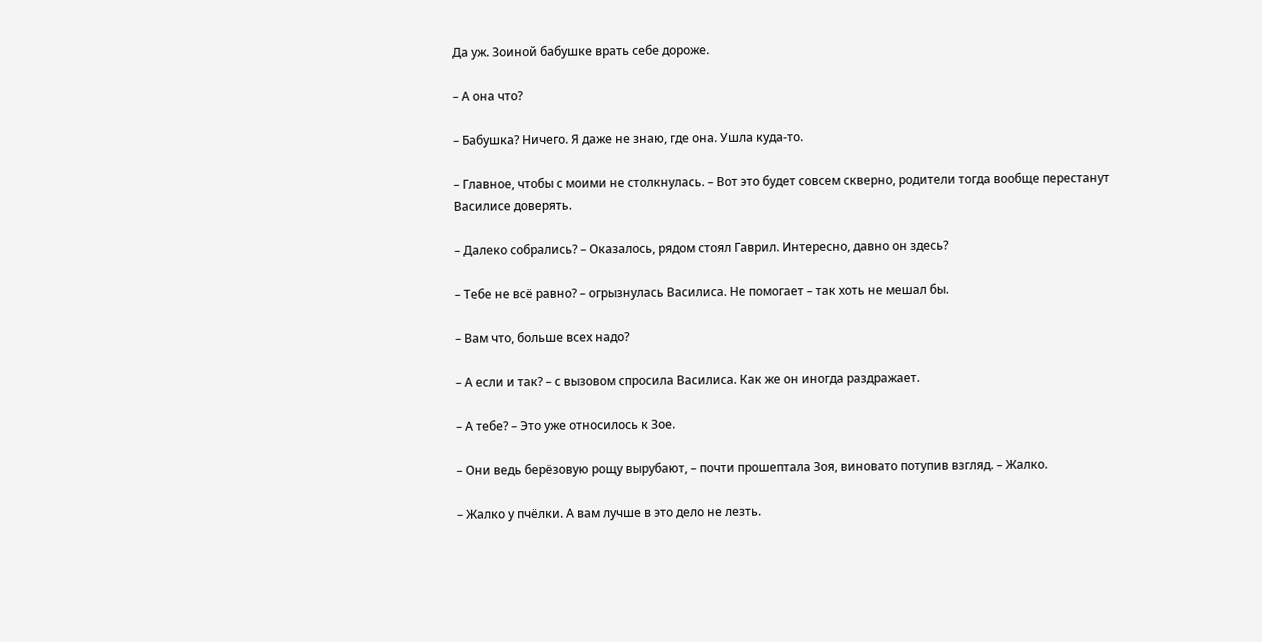Да уж. Зоиной бабушке врать себе дороже.

– А она что?

– Бабушка? Ничего. Я даже не знаю, где она. Ушла куда-то.

– Главное, чтобы с моими не столкнулась. – Вот это будет совсем скверно, родители тогда вообще перестанут Василисе доверять.

– Далеко собрались? – Оказалось, рядом стоял Гаврил. Интересно, давно он здесь?

– Тебе не всё равно? – огрызнулась Василиса. Не помогает – так хоть не мешал бы.

– Вам что, больше всех надо?

– А если и так? – с вызовом спросила Василиса. Как же он иногда раздражает.

– А тебе? – Это уже относилось к Зое.

– Они ведь берёзовую рощу вырубают, – почти прошептала Зоя, виновато потупив взгляд. – Жалко.

– Жалко у пчёлки. А вам лучше в это дело не лезть.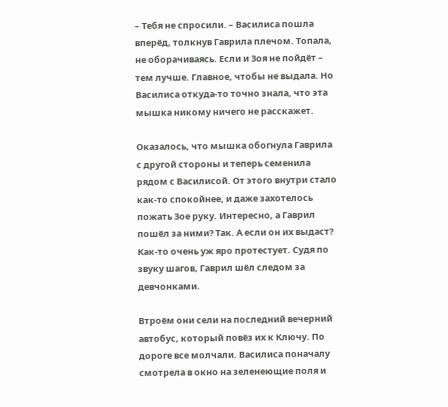– Тебя не спросили. – Василиса пошла вперёд, толкнув Гаврила плечом. Топала, не оборачиваясь. Если и Зоя не пойдёт – тем лучше. Главное, чтобы не выдала. Но Василиса откуда-то точно знала, что эта мышка никому ничего не расскажет.

Оказалось, что мышка обогнула Гаврила с другой стороны и теперь семенила рядом с Василисой. От этого внутри стало как-то спокойнее, и даже захотелось пожать Зое руку. Интересно, а Гаврил пошёл за ними? Так. А если он их выдаст? Как-то очень уж яро протестует. Судя по звуку шагов, Гаврил шёл следом за девчонками.

Втроём они сели на последний вечерний автобус, который повёз их к Ключу. По дороге все молчали. Василиса поначалу смотрела в окно на зеленеющие поля и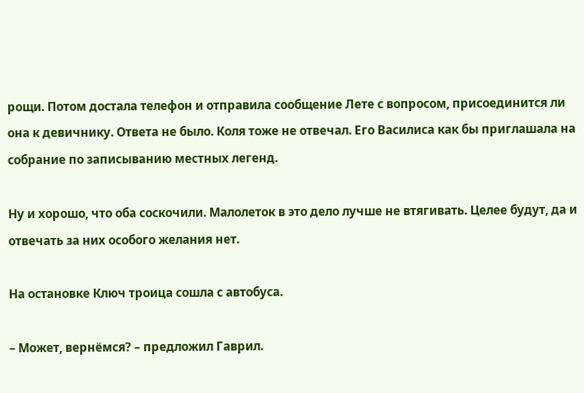рощи. Потом достала телефон и отправила сообщение Лете с вопросом, присоединится ли она к девичнику. Ответа не было. Коля тоже не отвечал. Его Василиса как бы приглашала на собрание по записыванию местных легенд.

Ну и хорошо, что оба соскочили. Малолеток в это дело лучше не втягивать. Целее будут, да и отвечать за них особого желания нет.

На остановке Ключ троица сошла с автобуса.

– Может, вернёмся? – предложил Гаврил.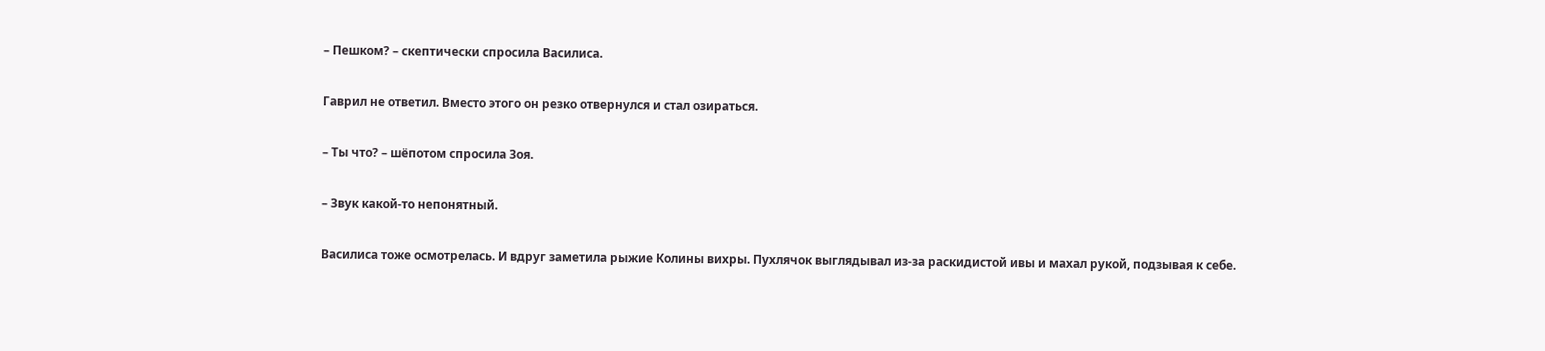– Пешком? – скептически спросила Василиса.

Гаврил не ответил. Вместо этого он резко отвернулся и стал озираться.

– Ты что? – шёпотом спросила Зоя.

– Звук какой-то непонятный.

Василиса тоже осмотрелась. И вдруг заметила рыжие Колины вихры. Пухлячок выглядывал из-за раскидистой ивы и махал рукой, подзывая к себе.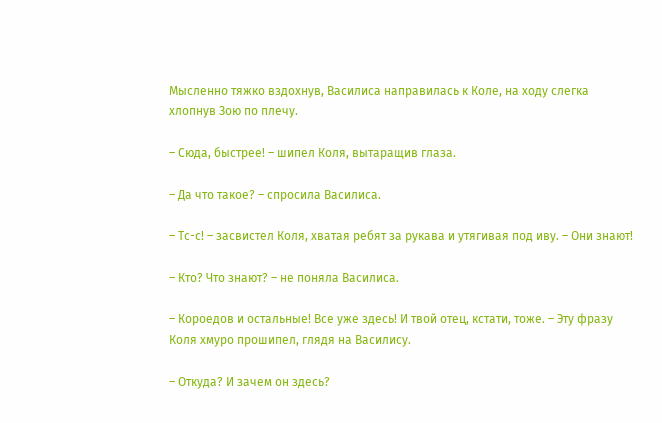Мысленно тяжко вздохнув, Василиса направилась к Коле, на ходу слегка хлопнув Зою по плечу.

– Сюда, быстрее! – шипел Коля, вытаращив глаза.

– Да что такое? – спросила Василиса.

– Тс-с! – засвистел Коля, хватая ребят за рукава и утягивая под иву. – Они знают!

– Кто? Что знают? – не поняла Василиса.

– Короедов и остальные! Все уже здесь! И твой отец, кстати, тоже. – Эту фразу Коля хмуро прошипел, глядя на Василису.

– Откуда? И зачем он здесь?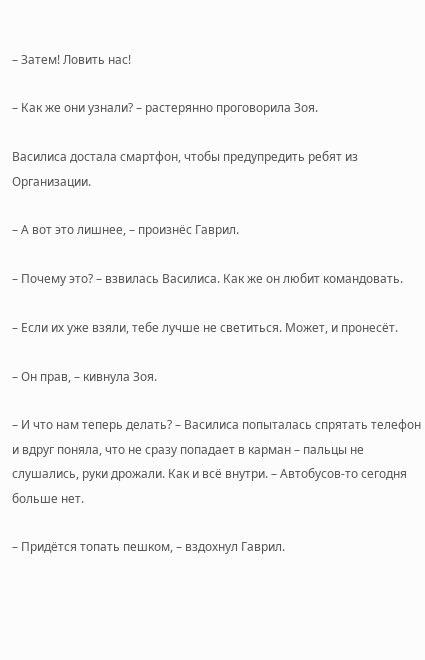– Затем! Ловить нас!

– Как же они узнали? – растерянно проговорила Зоя.

Василиса достала смартфон, чтобы предупредить ребят из Организации.

– А вот это лишнее, – произнёс Гаврил.

– Почему это? – взвилась Василиса. Как же он любит командовать.

– Если их уже взяли, тебе лучше не светиться. Может, и пронесёт.

– Он прав, – кивнула Зоя.

– И что нам теперь делать? – Василиса попыталась спрятать телефон и вдруг поняла, что не сразу попадает в карман – пальцы не слушались, руки дрожали. Как и всё внутри. – Автобусов-то сегодня больше нет.

– Придётся топать пешком, – вздохнул Гаврил.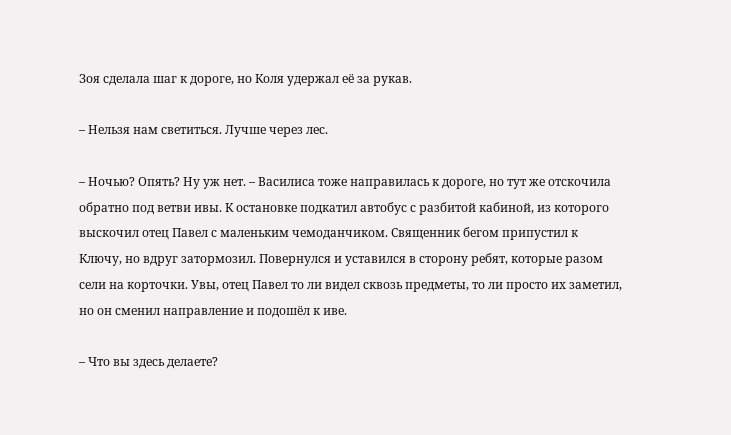Зоя сделала шаг к дороге, но Коля удержал её за рукав.

– Нельзя нам светиться. Лучше через лес.

– Ночью? Опять? Ну уж нет. – Василиса тоже направилась к дороге, но тут же отскочила обратно под ветви ивы. К остановке подкатил автобус с разбитой кабиной, из которого выскочил отец Павел с маленьким чемоданчиком. Священник бегом припустил к Ключу, но вдруг затормозил. Повернулся и уставился в сторону ребят, которые разом сели на корточки. Увы, отец Павел то ли видел сквозь предметы, то ли просто их заметил, но он сменил направление и подошёл к иве.

– Что вы здесь делаете?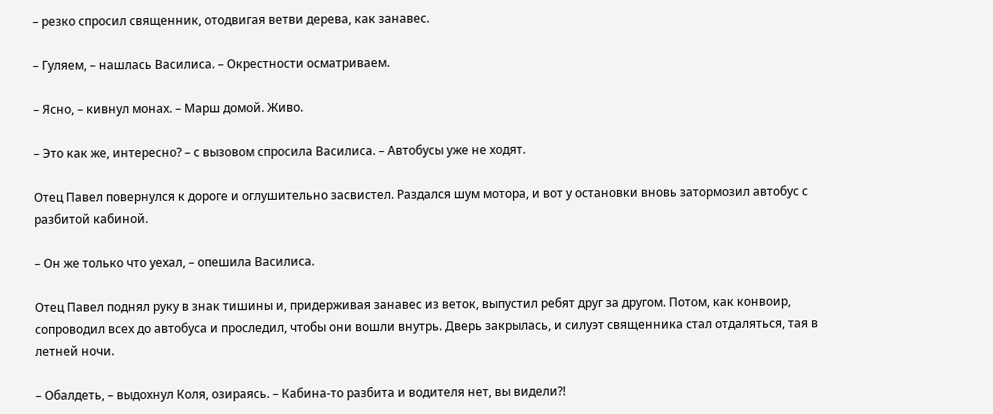– резко спросил священник, отодвигая ветви дерева, как занавес.

– Гуляем, – нашлась Василиса. – Окрестности осматриваем.

– Ясно, – кивнул монах. – Марш домой. Живо.

– Это как же, интересно? – с вызовом спросила Василиса. – Автобусы уже не ходят.

Отец Павел повернулся к дороге и оглушительно засвистел. Раздался шум мотора, и вот у остановки вновь затормозил автобус с разбитой кабиной.

– Он же только что уехал, – опешила Василиса.

Отец Павел поднял руку в знак тишины и, придерживая занавес из веток, выпустил ребят друг за другом. Потом, как конвоир, сопроводил всех до автобуса и проследил, чтобы они вошли внутрь. Дверь закрылась, и силуэт священника стал отдаляться, тая в летней ночи.

– Обалдеть, – выдохнул Коля, озираясь. – Кабина-то разбита и водителя нет, вы видели?!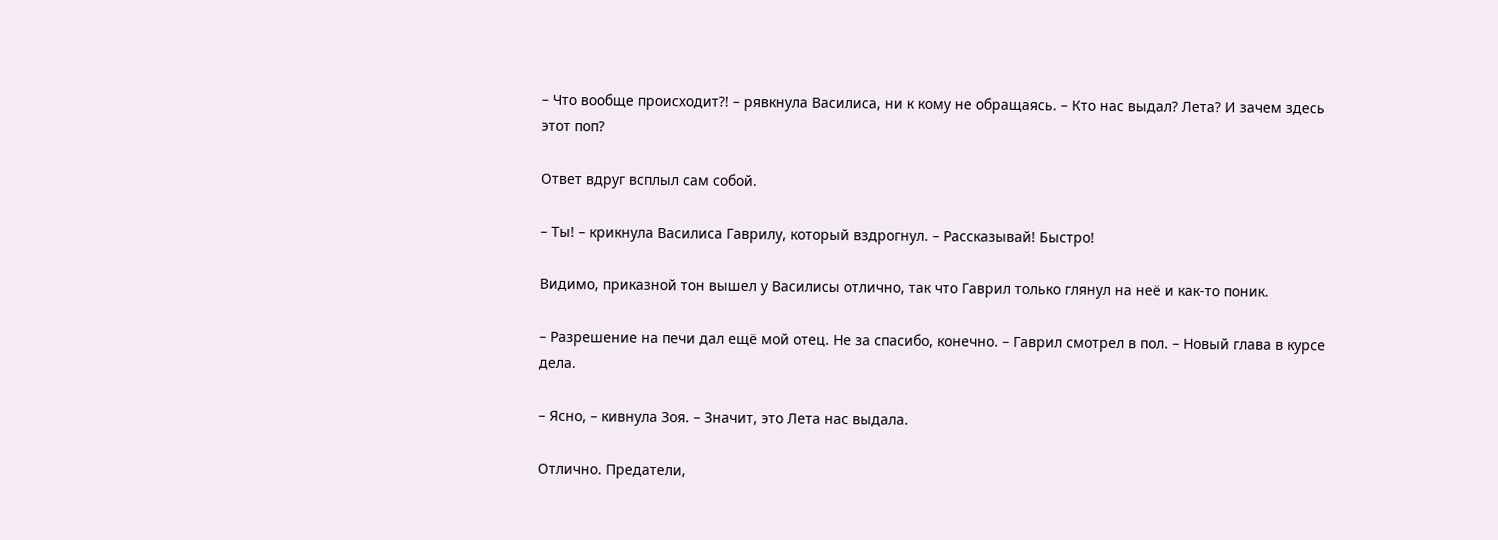– Что вообще происходит?! – рявкнула Василиса, ни к кому не обращаясь. – Кто нас выдал? Лета? И зачем здесь этот поп?

Ответ вдруг всплыл сам собой.

– Ты! – крикнула Василиса Гаврилу, который вздрогнул. – Рассказывай! Быстро!

Видимо, приказной тон вышел у Василисы отлично, так что Гаврил только глянул на неё и как-то поник.

– Разрешение на печи дал ещё мой отец. Не за спасибо, конечно. – Гаврил смотрел в пол. – Новый глава в курсе дела.

– Ясно, – кивнула Зоя. – Значит, это Лета нас выдала.

Отлично. Предатели,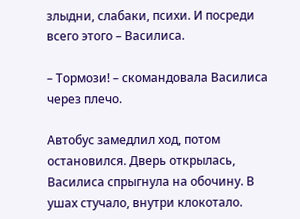злыдни, слабаки, психи. И посреди всего этого – Василиса.

– Тормози! – скомандовала Василиса через плечо.

Автобус замедлил ход, потом остановился. Дверь открылась, Василиса спрыгнула на обочину. В ушах стучало, внутри клокотало.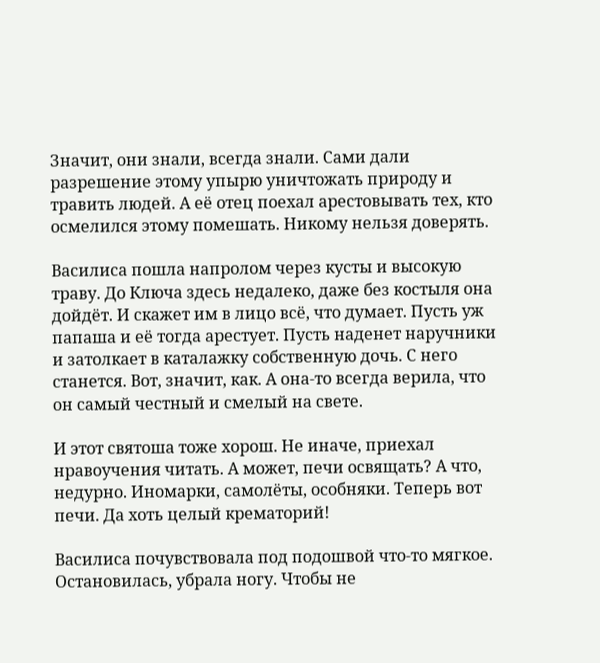Значит, они знали, всегда знали. Сами дали разрешение этому упырю уничтожать природу и травить людей. А её отец поехал арестовывать тех, кто осмелился этому помешать. Никому нельзя доверять.

Василиса пошла напролом через кусты и высокую траву. До Ключа здесь недалеко, даже без костыля она дойдёт. И скажет им в лицо всё, что думает. Пусть уж папаша и её тогда арестует. Пусть наденет наручники и затолкает в каталажку собственную дочь. С него станется. Вот, значит, как. А она-то всегда верила, что он самый честный и смелый на свете.

И этот святоша тоже хорош. Не иначе, приехал нравоучения читать. А может, печи освящать? А что, недурно. Иномарки, самолёты, особняки. Теперь вот печи. Да хоть целый крематорий!

Василиса почувствовала под подошвой что-то мягкое. Остановилась, убрала ногу. Чтобы не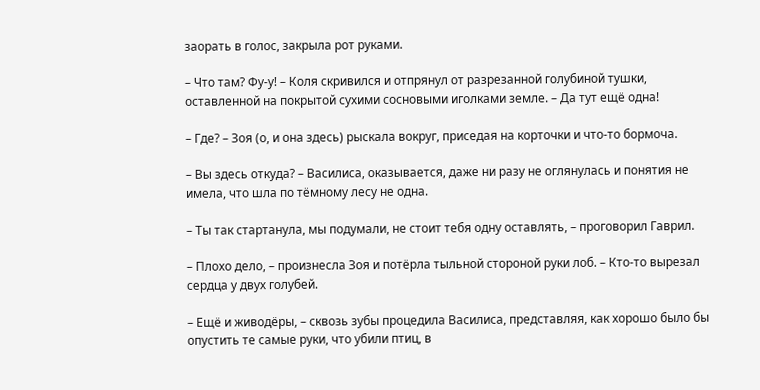заорать в голос, закрыла рот руками.

– Что там? Фу-у! – Коля скривился и отпрянул от разрезанной голубиной тушки, оставленной на покрытой сухими сосновыми иголками земле. – Да тут ещё одна!

– Где? – Зоя (о, и она здесь) рыскала вокруг, приседая на корточки и что-то бормоча.

– Вы здесь откуда? – Василиса, оказывается, даже ни разу не оглянулась и понятия не имела, что шла по тёмному лесу не одна.

– Ты так стартанула, мы подумали, не стоит тебя одну оставлять, – проговорил Гаврил.

– Плохо дело, – произнесла Зоя и потёрла тыльной стороной руки лоб. – Кто-то вырезал сердца у двух голубей.

– Ещё и живодёры, – сквозь зубы процедила Василиса, представляя, как хорошо было бы опустить те самые руки, что убили птиц, в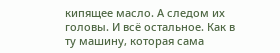кипящее масло. А следом их головы. И всё остальное. Как в ту машину, которая сама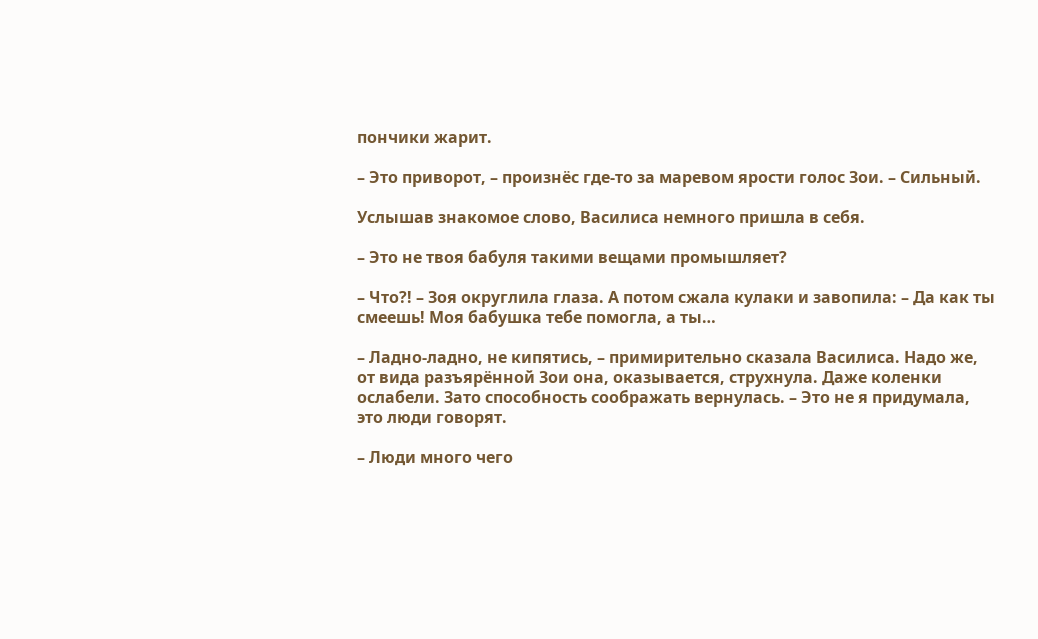пончики жарит.

– Это приворот, – произнёс где-то за маревом ярости голос Зои. – Сильный.

Услышав знакомое слово, Василиса немного пришла в себя.

– Это не твоя бабуля такими вещами промышляет?

– Что?! – Зоя округлила глаза. А потом сжала кулаки и завопила: – Да как ты смеешь! Моя бабушка тебе помогла, а ты…

– Ладно-ладно, не кипятись, – примирительно сказала Василиса. Надо же, от вида разъярённой Зои она, оказывается, струхнула. Даже коленки ослабели. Зато способность соображать вернулась. – Это не я придумала, это люди говорят.

– Люди много чего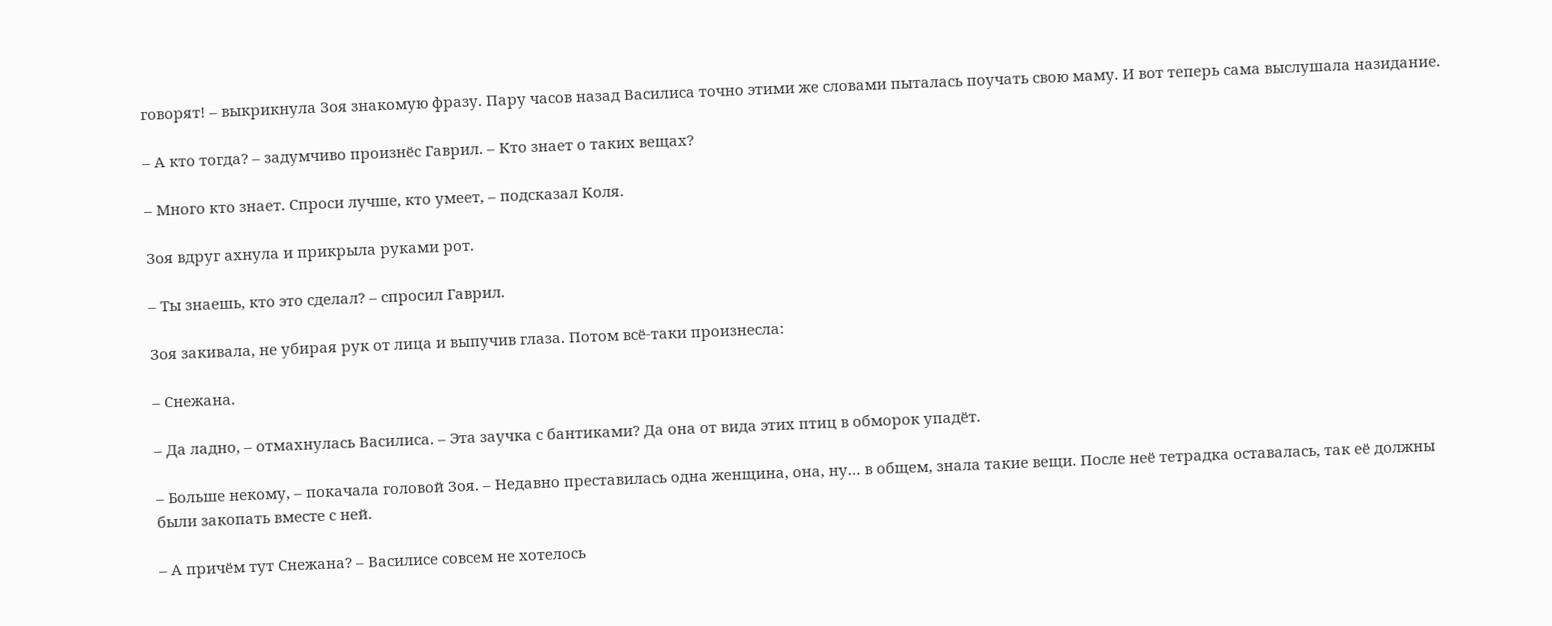говорят! – выкрикнула Зоя знакомую фразу. Пару часов назад Василиса точно этими же словами пыталась поучать свою маму. И вот теперь сама выслушала назидание.

– А кто тогда? – задумчиво произнёс Гаврил. – Кто знает о таких вещах?

– Много кто знает. Спроси лучше, кто умеет, – подсказал Коля.

Зоя вдруг ахнула и прикрыла руками рот.

– Ты знаешь, кто это сделал? – спросил Гаврил.

Зоя закивала, не убирая рук от лица и выпучив глаза. Потом всё-таки произнесла:

– Снежана.

– Да ладно, – отмахнулась Василиса. – Эта заучка с бантиками? Да она от вида этих птиц в обморок упадёт.

– Больше некому, – покачала головой Зоя. – Недавно преставилась одна женщина, она, ну… в общем, знала такие вещи. После неё тетрадка оставалась, так её должны были закопать вместе с ней.

– А причём тут Снежана? – Василисе совсем не хотелось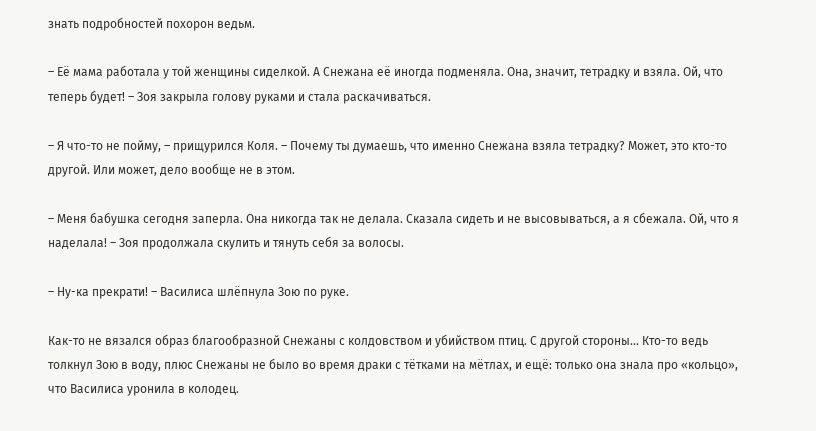знать подробностей похорон ведьм.

– Её мама работала у той женщины сиделкой. А Снежана её иногда подменяла. Она, значит, тетрадку и взяла. Ой, что теперь будет! – Зоя закрыла голову руками и стала раскачиваться.

– Я что-то не пойму, – прищурился Коля. – Почему ты думаешь, что именно Снежана взяла тетрадку? Может, это кто-то другой. Или может, дело вообще не в этом.

– Меня бабушка сегодня заперла. Она никогда так не делала. Сказала сидеть и не высовываться, а я сбежала. Ой, что я наделала! – Зоя продолжала скулить и тянуть себя за волосы.

– Ну-ка прекрати! – Василиса шлёпнула Зою по руке.

Как-то не вязался образ благообразной Снежаны с колдовством и убийством птиц. С другой стороны… Кто-то ведь толкнул Зою в воду, плюс Снежаны не было во время драки с тётками на мётлах, и ещё: только она знала про «кольцо», что Василиса уронила в колодец.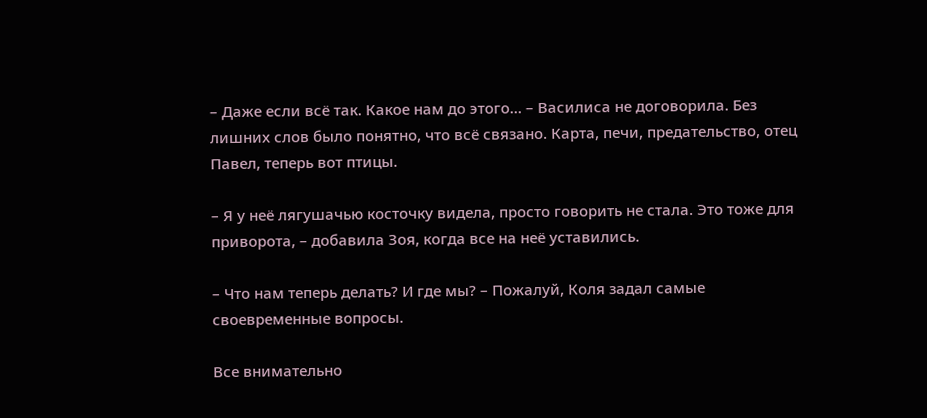– Даже если всё так. Какое нам до этого… – Василиса не договорила. Без лишних слов было понятно, что всё связано. Карта, печи, предательство, отец Павел, теперь вот птицы.

– Я у неё лягушачью косточку видела, просто говорить не стала. Это тоже для приворота, – добавила Зоя, когда все на неё уставились.

– Что нам теперь делать? И где мы? – Пожалуй, Коля задал самые своевременные вопросы.

Все внимательно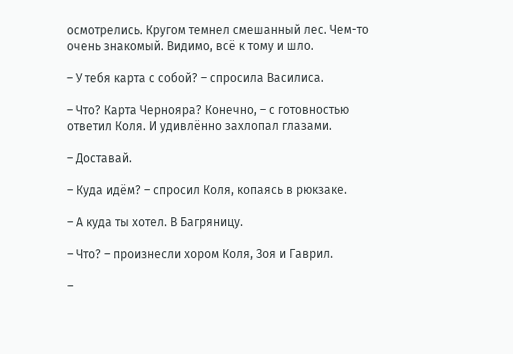осмотрелись. Кругом темнел смешанный лес. Чем-то очень знакомый. Видимо, всё к тому и шло.

– У тебя карта с собой? – спросила Василиса.

– Что? Карта Чернояра? Конечно, – с готовностью ответил Коля. И удивлённо захлопал глазами.

– Доставай.

– Куда идём? – спросил Коля, копаясь в рюкзаке.

– А куда ты хотел. В Багряницу.

– Что? – произнесли хором Коля, Зоя и Гаврил.

–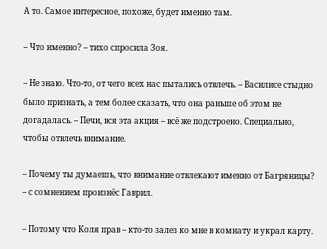А то. Самое интересное, похоже, будет именно там.

– Что именно? – тихо спросила Зоя.

– Не знаю. Что-то, от чего всех нас пытались отвлечь. – Василисе стыдно было признать, а тем более сказать, что она раньше об этом не догадалась. – Печи, вся эта акция – всё же подстроено. Специально, чтобы отвлечь внимание.

– Почему ты думаешь, что внимание отвлекают именно от Багряницы? – с сомнением произнёс Гаврил.

– Потому что Коля прав – кто-то залез ко мне в комнату и украл карту.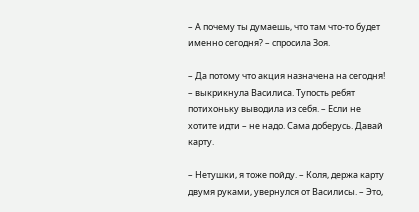– А почему ты думаешь, что там что-то будет именно сегодня? – спросила Зоя.

– Да потому что акция назначена на сегодня! – выкрикнула Василиса. Тупость ребят потихоньку выводила из себя. – Если не хотите идти – не надо. Сама доберусь. Давай карту.

– Нетушки, я тоже пойду. – Коля, держа карту двумя руками, увернулся от Василисы. – Это,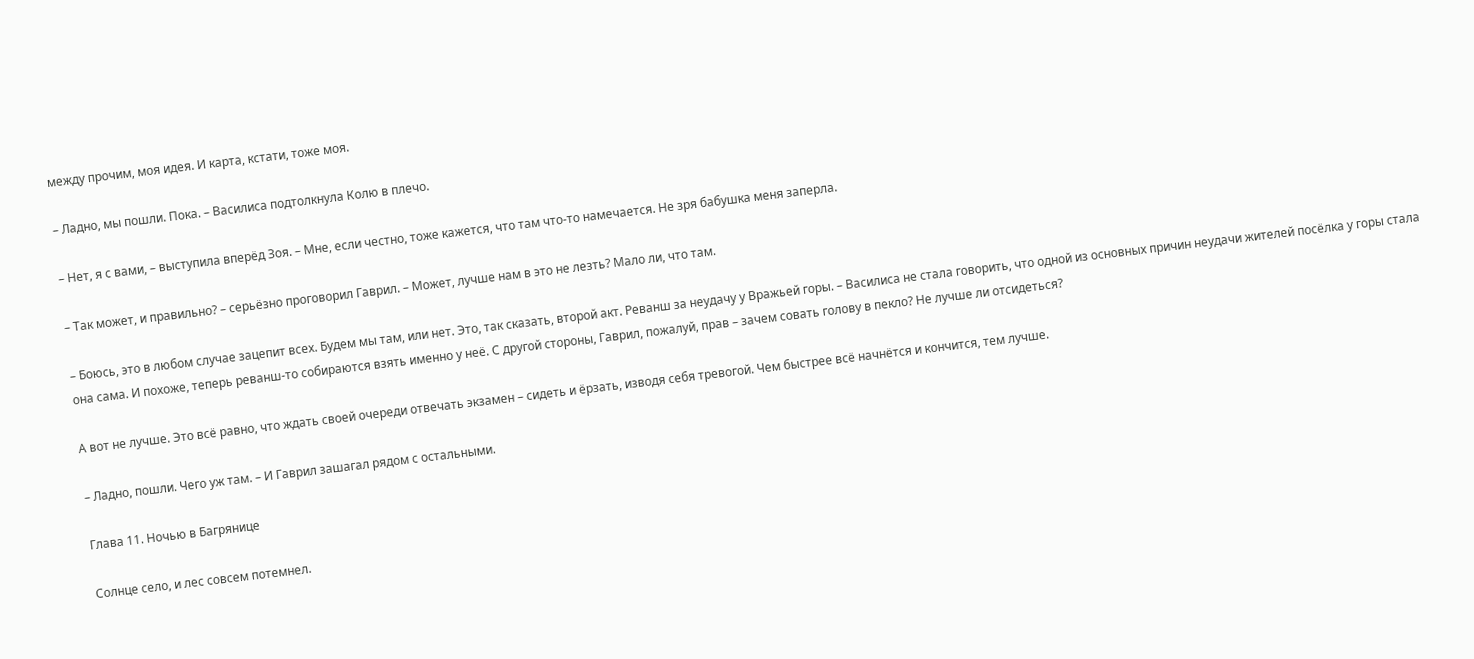между прочим, моя идея. И карта, кстати, тоже моя.

– Ладно, мы пошли. Пока. – Василиса подтолкнула Колю в плечо.

– Нет, я с вами, – выступила вперёд Зоя. – Мне, если честно, тоже кажется, что там что-то намечается. Не зря бабушка меня заперла.

– Так может, и правильно? – серьёзно проговорил Гаврил. – Может, лучше нам в это не лезть? Мало ли, что там.

– Боюсь, это в любом случае зацепит всех. Будем мы там, или нет. Это, так сказать, второй акт. Реванш за неудачу у Вражьей горы. – Василиса не стала говорить, что одной из основных причин неудачи жителей посёлка у горы стала она сама. И похоже, теперь реванш-то собираются взять именно у неё. С другой стороны, Гаврил, пожалуй, прав – зачем совать голову в пекло? Не лучше ли отсидеться?

А вот не лучше. Это всё равно, что ждать своей очереди отвечать экзамен – сидеть и ёрзать, изводя себя тревогой. Чем быстрее всё начнётся и кончится, тем лучше.

– Ладно, пошли. Чего уж там. – И Гаврил зашагал рядом с остальными.

Глава 11. Ночью в Багрянице

Солнце село, и лес совсем потемнел.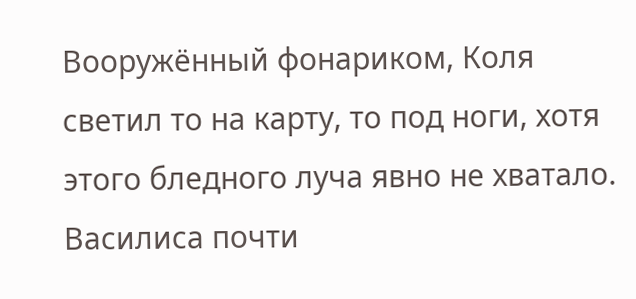Вооружённый фонариком, Коля светил то на карту, то под ноги, хотя этого бледного луча явно не хватало. Василиса почти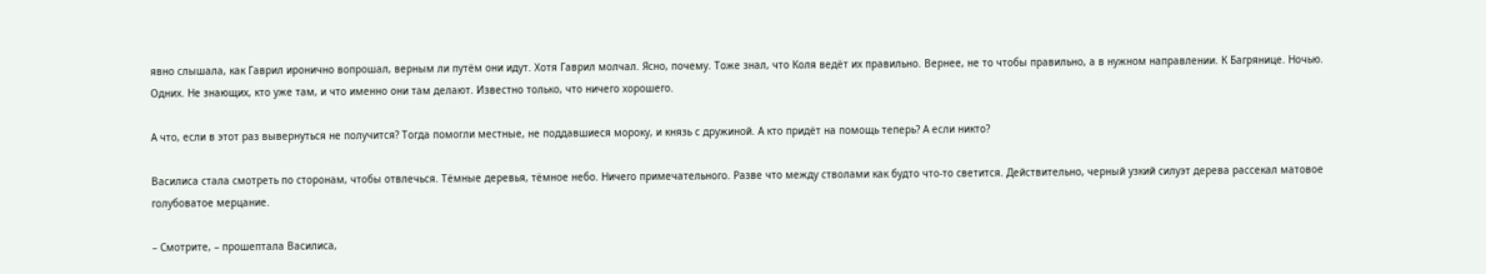явно слышала, как Гаврил иронично вопрошал, верным ли путём они идут. Хотя Гаврил молчал. Ясно, почему. Тоже знал, что Коля ведёт их правильно. Вернее, не то чтобы правильно, а в нужном направлении. К Багрянице. Ночью. Одних. Не знающих, кто уже там, и что именно они там делают. Известно только, что ничего хорошего.

А что, если в этот раз вывернуться не получится? Тогда помогли местные, не поддавшиеся мороку, и князь с дружиной. А кто придёт на помощь теперь? А если никто?

Василиса стала смотреть по сторонам, чтобы отвлечься. Тёмные деревья, тёмное небо. Ничего примечательного. Разве что между стволами как будто что-то светится. Действительно, черный узкий силуэт дерева рассекал матовое голубоватое мерцание.

– Смотрите, – прошептала Василиса,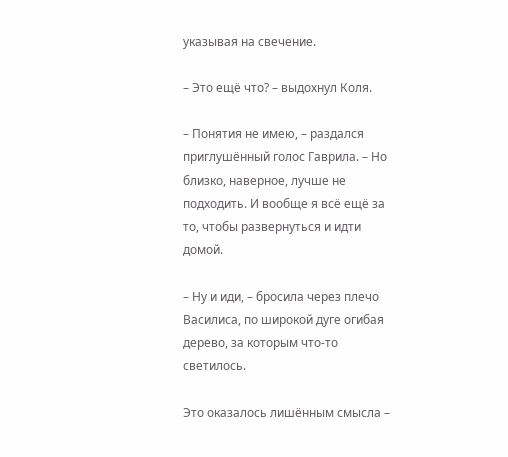указывая на свечение.

– Это ещё что? – выдохнул Коля.

– Понятия не имею, – раздался приглушённый голос Гаврила. – Но близко, наверное, лучше не подходить. И вообще я всё ещё за то, чтобы развернуться и идти домой.

– Ну и иди, – бросила через плечо Василиса, по широкой дуге огибая дерево, за которым что-то светилось.

Это оказалось лишённым смысла –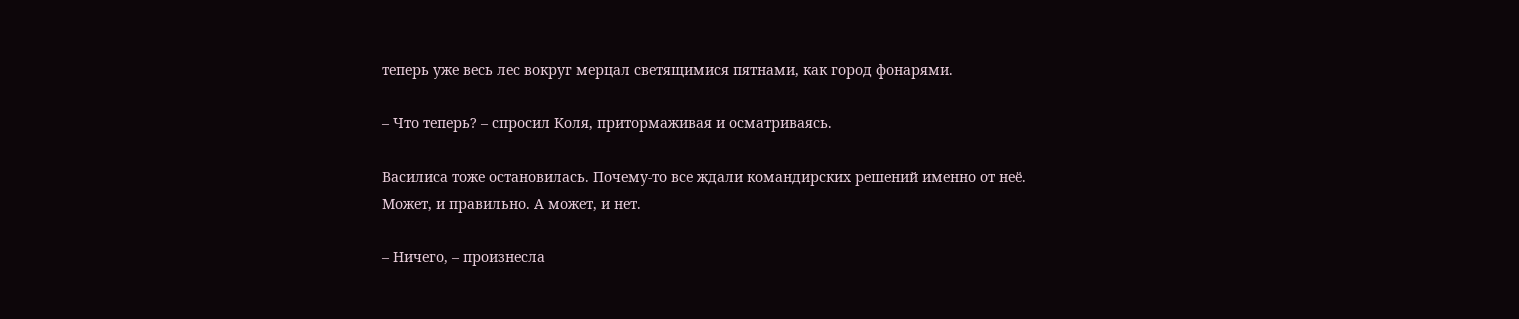теперь уже весь лес вокруг мерцал светящимися пятнами, как город фонарями.

– Что теперь? – спросил Коля, притормаживая и осматриваясь.

Василиса тоже остановилась. Почему-то все ждали командирских решений именно от неё. Может, и правильно. А может, и нет.

– Ничего, – произнесла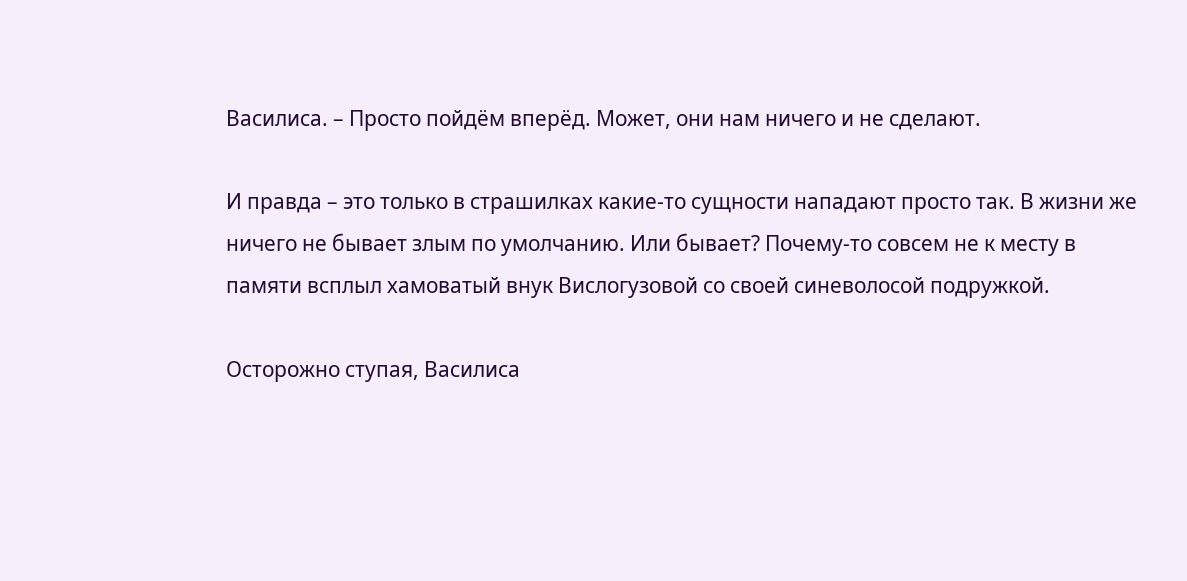Василиса. – Просто пойдём вперёд. Может, они нам ничего и не сделают.

И правда – это только в страшилках какие-то сущности нападают просто так. В жизни же ничего не бывает злым по умолчанию. Или бывает? Почему-то совсем не к месту в памяти всплыл хамоватый внук Вислогузовой со своей синеволосой подружкой.

Осторожно ступая, Василиса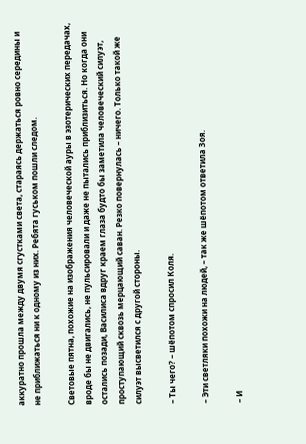аккуратно прошла между двумя сгустками света, стараясь держаться ровно середины и не приближаться ни к одному из них. Ребята гуськом пошли следом.

Световые пятна, похожие на изображения человеческой ауры в эзотерических передачах, вроде бы не двигались, не пульсировали и даже не пытались приблизиться. Но когда они остались позади, Василиса вдруг краем глаза будто бы заметила человеческий силуэт, проступающий сквозь мерцающий саван. Резко повернулась – ничего. Только такой же силуэт высветился с другой стороны.

– Ты чего? – шёпотом спросил Коля.

– Эти светляки похожи на людей, – так же шёпотом ответила Зоя.

– И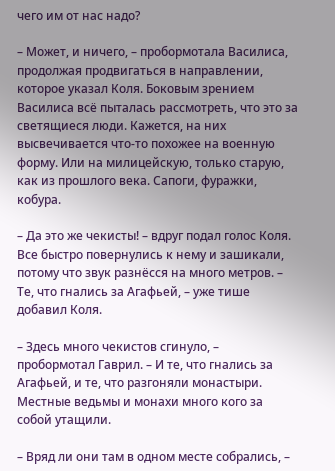чего им от нас надо?

– Может, и ничего, – пробормотала Василиса, продолжая продвигаться в направлении, которое указал Коля. Боковым зрением Василиса всё пыталась рассмотреть, что это за светящиеся люди. Кажется, на них высвечивается что-то похожее на военную форму. Или на милицейскую, только старую, как из прошлого века. Сапоги, фуражки, кобура.

– Да это же чекисты! – вдруг подал голос Коля. Все быстро повернулись к нему и зашикали, потому что звук разнёсся на много метров. – Те, что гнались за Агафьей, – уже тише добавил Коля.

– Здесь много чекистов сгинуло, – пробормотал Гаврил. – И те, что гнались за Агафьей, и те, что разгоняли монастыри. Местные ведьмы и монахи много кого за собой утащили.

– Вряд ли они там в одном месте собрались, –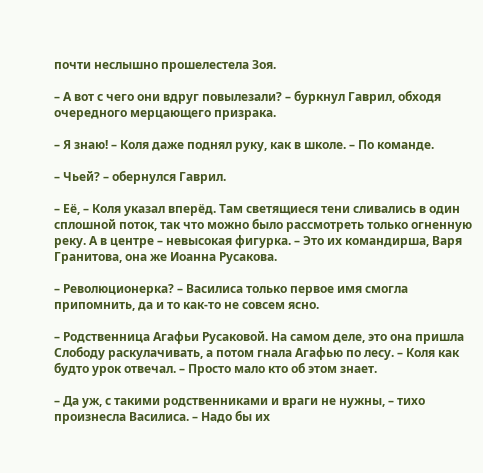почти неслышно прошелестела Зоя.

– А вот с чего они вдруг повылезали? – буркнул Гаврил, обходя очередного мерцающего призрака.

– Я знаю! – Коля даже поднял руку, как в школе. – По команде.

– Чьей? – обернулся Гаврил.

– Её, – Коля указал вперёд. Там светящиеся тени сливались в один сплошной поток, так что можно было рассмотреть только огненную реку. А в центре – невысокая фигурка. – Это их командирша, Варя Гранитова, она же Иоанна Русакова.

– Революционерка? – Василиса только первое имя смогла припомнить, да и то как-то не совсем ясно.

– Родственница Агафьи Русаковой. На самом деле, это она пришла Слободу раскулачивать, а потом гнала Агафью по лесу. – Коля как будто урок отвечал. – Просто мало кто об этом знает.

– Да уж, с такими родственниками и враги не нужны, – тихо произнесла Василиса. – Надо бы их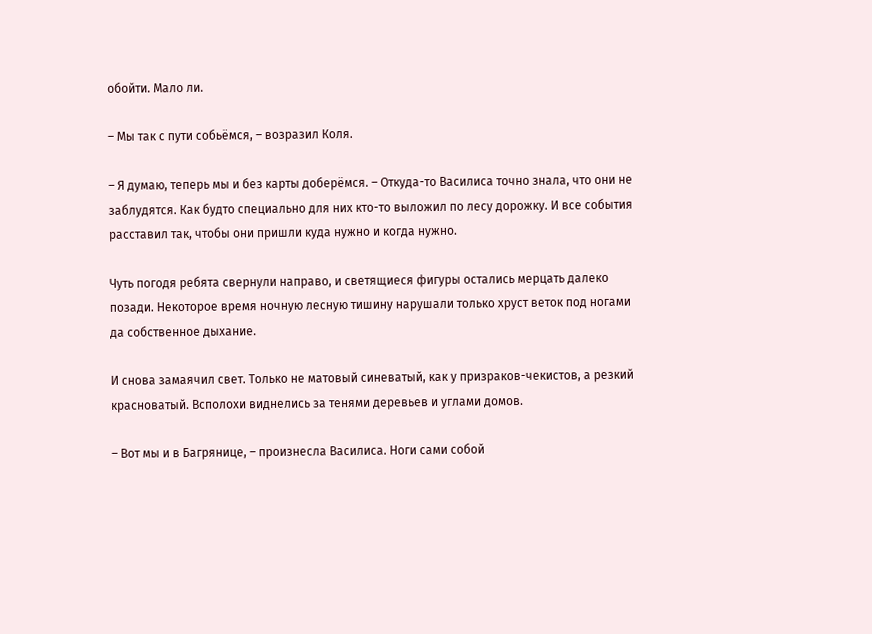обойти. Мало ли.

– Мы так с пути собьёмся, – возразил Коля.

– Я думаю, теперь мы и без карты доберёмся. – Откуда-то Василиса точно знала, что они не заблудятся. Как будто специально для них кто-то выложил по лесу дорожку. И все события расставил так, чтобы они пришли куда нужно и когда нужно.

Чуть погодя ребята свернули направо, и светящиеся фигуры остались мерцать далеко позади. Некоторое время ночную лесную тишину нарушали только хруст веток под ногами да собственное дыхание.

И снова замаячил свет. Только не матовый синеватый, как у призраков-чекистов, а резкий красноватый. Всполохи виднелись за тенями деревьев и углами домов.

– Вот мы и в Багрянице, – произнесла Василиса. Ноги сами собой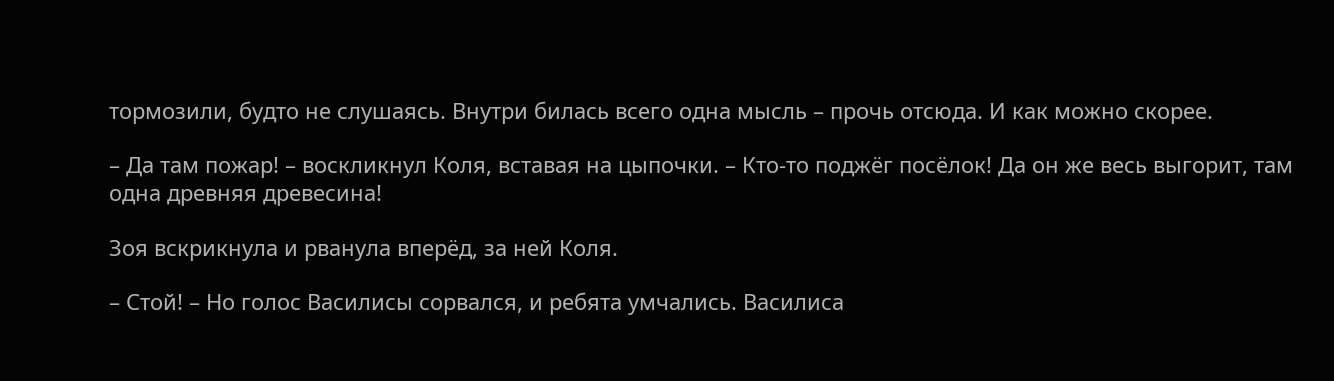тормозили, будто не слушаясь. Внутри билась всего одна мысль – прочь отсюда. И как можно скорее.

– Да там пожар! – воскликнул Коля, вставая на цыпочки. – Кто-то поджёг посёлок! Да он же весь выгорит, там одна древняя древесина!

Зоя вскрикнула и рванула вперёд, за ней Коля.

– Стой! – Но голос Василисы сорвался, и ребята умчались. Василиса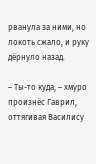рванула за ними, но локоть сжало, и руку дёрнуло назад.

– Ты-то куда, – хмуро произнёс Гаврил, оттягивая Василису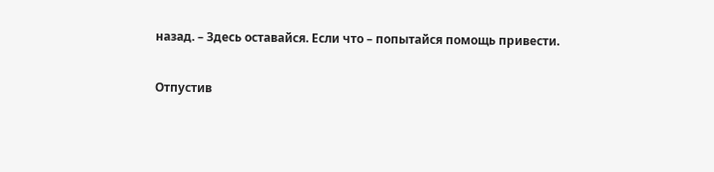назад. – Здесь оставайся. Если что – попытайся помощь привести.

Отпустив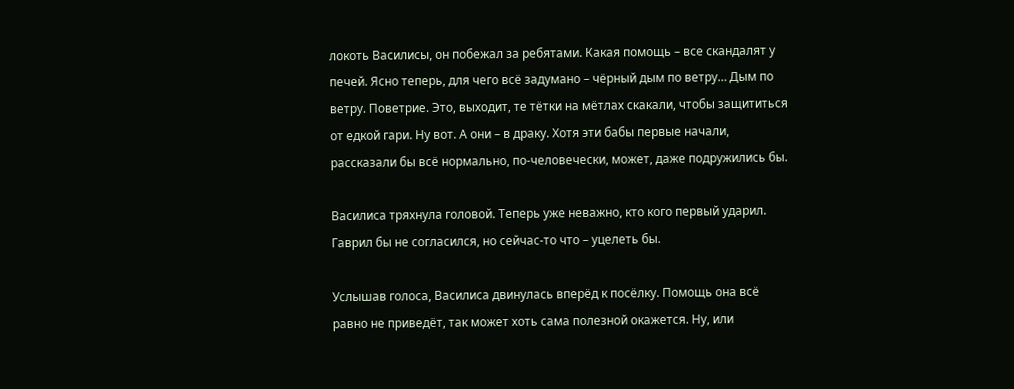локоть Василисы, он побежал за ребятами. Какая помощь – все скандалят у печей. Ясно теперь, для чего всё задумано – чёрный дым по ветру… Дым по ветру. Поветрие. Это, выходит, те тётки на мётлах скакали, чтобы защититься от едкой гари. Ну вот. А они – в драку. Хотя эти бабы первые начали, рассказали бы всё нормально, по-человечески, может, даже подружились бы.

Василиса тряхнула головой. Теперь уже неважно, кто кого первый ударил. Гаврил бы не согласился, но сейчас-то что – уцелеть бы.

Услышав голоса, Василиса двинулась вперёд к посёлку. Помощь она всё равно не приведёт, так может хоть сама полезной окажется. Ну, или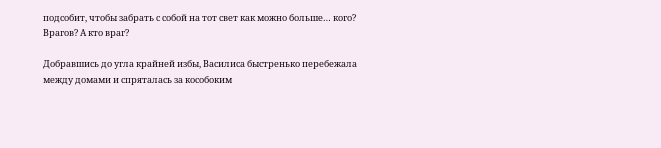подсобит, чтобы забрать с собой на тот свет как можно больше… кого? Врагов? А кто враг?

Добравшись до угла крайней избы, Василиса быстренько перебежала между домами и спряталась за кособоким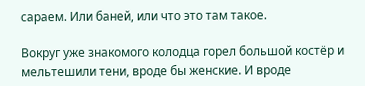сараем. Или баней, или что это там такое.

Вокруг уже знакомого колодца горел большой костёр и мельтешили тени, вроде бы женские. И вроде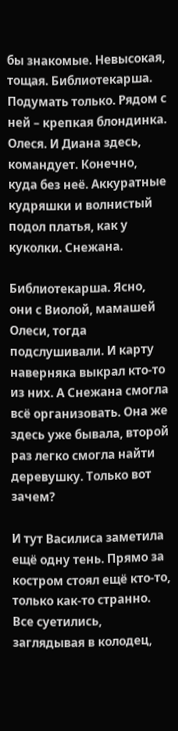бы знакомые. Невысокая, тощая. Библиотекарша. Подумать только. Рядом с ней – крепкая блондинка. Олеся. И Диана здесь, командует. Конечно, куда без неё. Аккуратные кудряшки и волнистый подол платья, как у куколки. Снежана.

Библиотекарша. Ясно, они с Виолой, мамашей Олеси, тогда подслушивали. И карту наверняка выкрал кто-то из них. А Снежана смогла всё организовать. Она же здесь уже бывала, второй раз легко смогла найти деревушку. Только вот зачем?

И тут Василиса заметила ещё одну тень. Прямо за костром стоял ещё кто-то, только как-то странно. Все суетились, заглядывая в колодец,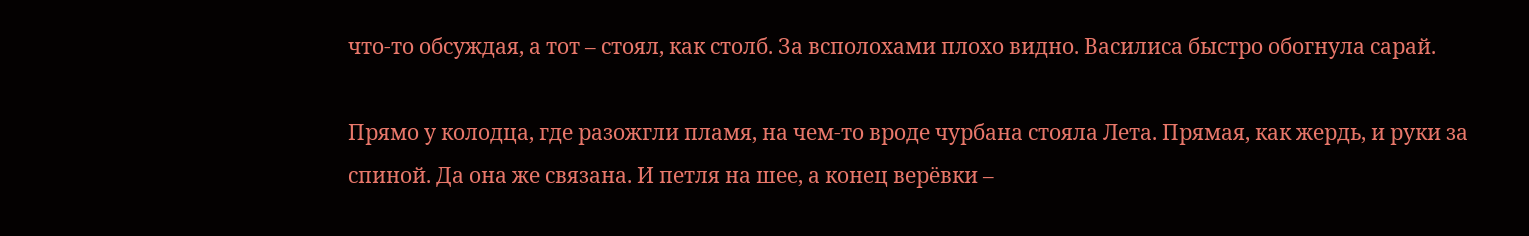что-то обсуждая, а тот – стоял, как столб. За всполохами плохо видно. Василиса быстро обогнула сарай.

Прямо у колодца, где разожгли пламя, на чем-то вроде чурбана стояла Лета. Прямая, как жердь, и руки за спиной. Да она же связана. И петля на шее, а конец верёвки –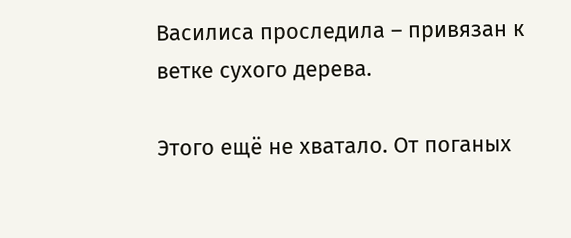Василиса проследила – привязан к ветке сухого дерева.

Этого ещё не хватало. От поганых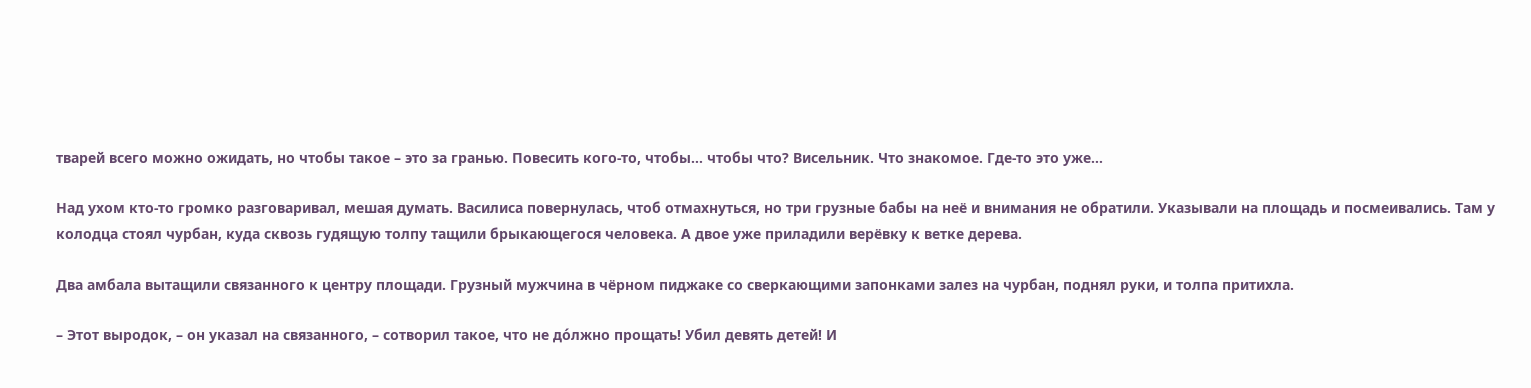тварей всего можно ожидать, но чтобы такое – это за гранью. Повесить кого-то, чтобы… чтобы что? Висельник. Что знакомое. Где-то это уже…

Над ухом кто-то громко разговаривал, мешая думать. Василиса повернулась, чтоб отмахнуться, но три грузные бабы на неё и внимания не обратили. Указывали на площадь и посмеивались. Там у колодца стоял чурбан, куда сквозь гудящую толпу тащили брыкающегося человека. А двое уже приладили верёвку к ветке дерева.

Два амбала вытащили связанного к центру площади. Грузный мужчина в чёрном пиджаке со сверкающими запонками залез на чурбан, поднял руки, и толпа притихла.

– Этот выродок, – он указал на связанного, – сотворил такое, что не до́лжно прощать! Убил девять детей! И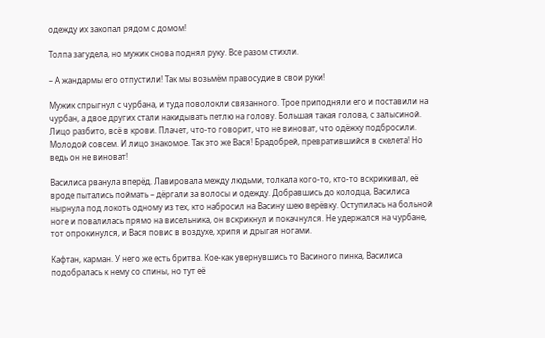одежду их закопал рядом с домом!

Толпа загудела, но мужик снова поднял руку. Все разом стихли.

– А жандармы его отпустили! Так мы возьмём правосудие в свои руки!

Мужик спрыгнул с чурбана, и туда поволокли связанного. Трое приподняли его и поставили на чурбан, а двое других стали накидывать петлю на голову. Большая такая голова, с залысиной. Лицо разбито, всё в крови. Плачет, что-то говорит, что не виноват, что одёжку подбросили. Молодой совсем. И лицо знакомое. Так это же Вася! Брадобрей, превратившийся в скелета! Но ведь он не виноват!

Василиса рванула вперёд. Лавировала между людьми, толкала кого-то, кто-то вскрикивал, её вроде пытались поймать – дёргали за волосы и одежду. Добравшись до колодца, Василиса нырнула под локоть одному из тех, кто набросил на Васину шею верёвку. Оступилась на больной ноге и повалилась прямо на висельника, он вскрикнул и покачнулся. Не удержался на чурбане, тот опрокинулся, и Вася повис в воздухе, хрипя и дрыгая ногами.

Кафтан, карман. У него же есть бритва. Кое-как увернувшись то Васиного пинка, Василиса подобралась к нему со спины, но тут её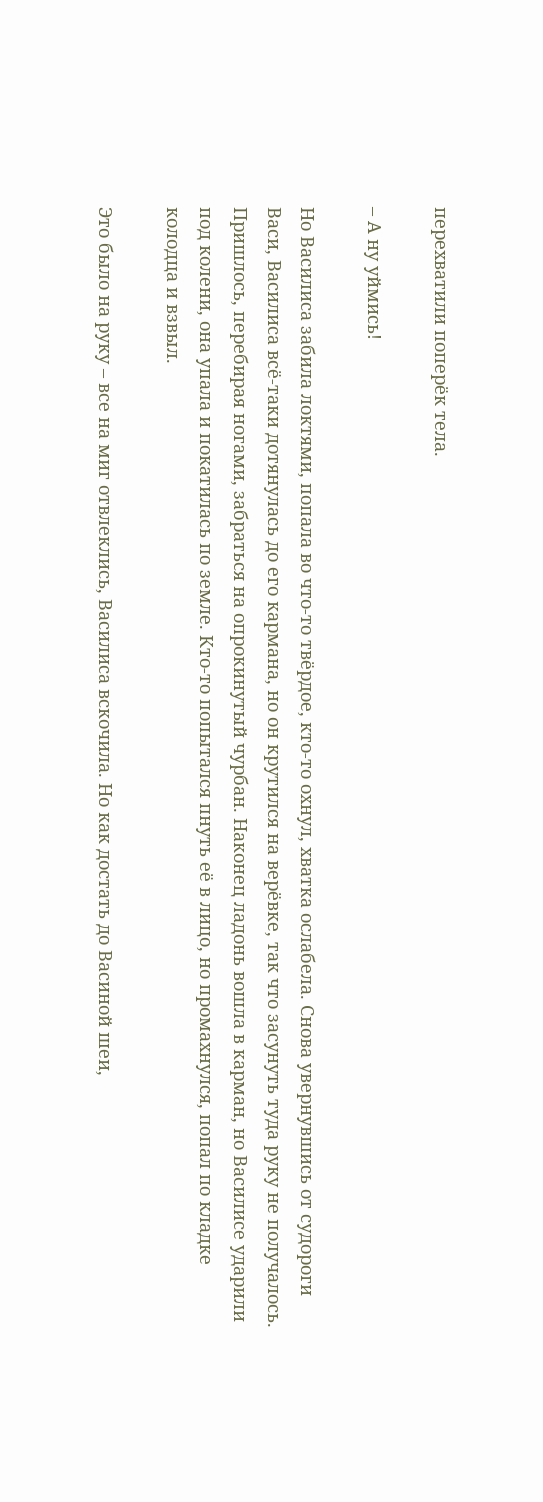перехватили поперёк тела.

– А ну уймись!

Но Василиса забила локтями, попала во что-то твёрдое, кто-то охнул, хватка ослабела. Снова увернувшись от судороги Васи, Василиса всё-таки дотянулась до его кармана, но он крутился на верёвке, так что засунуть туда руку не получалось. Пришлось, перебирая ногами, забраться на опрокинутый чурбан. Наконец ладонь вошла в карман, но Василисе ударили под колени, она упала и покатилась по земле. Кто-то попытался пнуть её в лицо, но промахнулся, попал по кладке колодца и взвыл.

Это было на руку – все на миг отвлеклись, Василиса вскочила. Но как достать до Васиной шеи,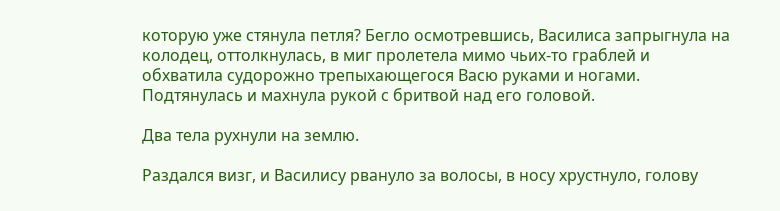которую уже стянула петля? Бегло осмотревшись, Василиса запрыгнула на колодец, оттолкнулась, в миг пролетела мимо чьих-то граблей и обхватила судорожно трепыхающегося Васю руками и ногами. Подтянулась и махнула рукой с бритвой над его головой.

Два тела рухнули на землю.

Раздался визг, и Василису рвануло за волосы, в носу хрустнуло, голову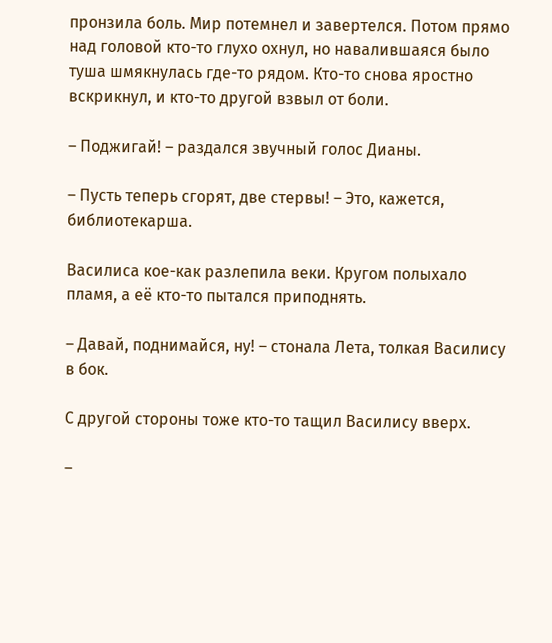пронзила боль. Мир потемнел и завертелся. Потом прямо над головой кто-то глухо охнул, но навалившаяся было туша шмякнулась где-то рядом. Кто-то снова яростно вскрикнул, и кто-то другой взвыл от боли.

– Поджигай! – раздался звучный голос Дианы.

– Пусть теперь сгорят, две стервы! – Это, кажется, библиотекарша.

Василиса кое-как разлепила веки. Кругом полыхало пламя, а её кто-то пытался приподнять.

– Давай, поднимайся, ну! – стонала Лета, толкая Василису в бок.

С другой стороны тоже кто-то тащил Василису вверх.

–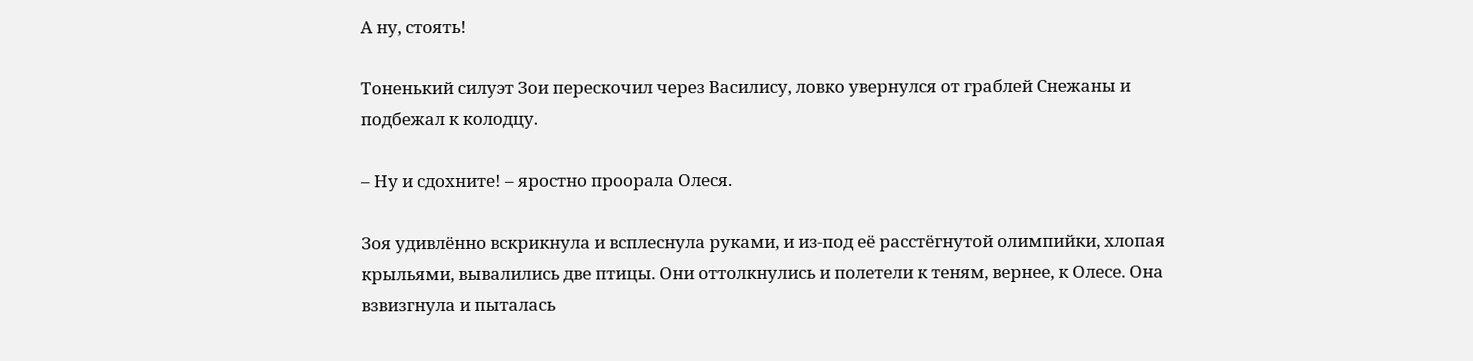А ну, стоять!

Тоненький силуэт Зои перескочил через Василису, ловко увернулся от граблей Снежаны и подбежал к колодцу.

– Ну и сдохните! – яростно проорала Олеся.

Зоя удивлённо вскрикнула и всплеснула руками, и из-под её расстёгнутой олимпийки, хлопая крыльями, вывалились две птицы. Они оттолкнулись и полетели к теням, вернее, к Олесе. Она взвизгнула и пыталась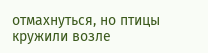отмахнуться, но птицы кружили возле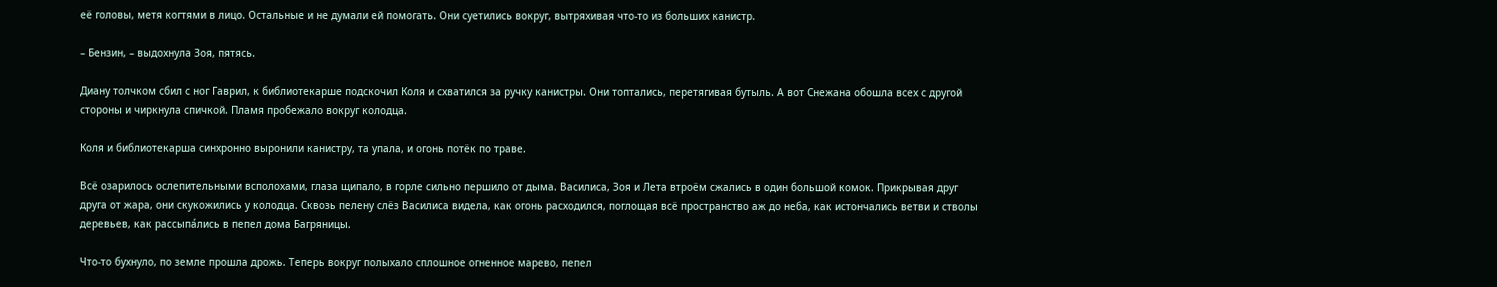её головы, метя когтями в лицо. Остальные и не думали ей помогать. Они суетились вокруг, вытряхивая что-то из больших канистр.

– Бензин, – выдохнула Зоя, пятясь.

Диану толчком сбил с ног Гаврил, к библиотекарше подскочил Коля и схватился за ручку канистры. Они топтались, перетягивая бутыль. А вот Снежана обошла всех с другой стороны и чиркнула спичкой. Пламя пробежало вокруг колодца.

Коля и библиотекарша синхронно выронили канистру, та упала, и огонь потёк по траве.

Всё озарилось ослепительными всполохами, глаза щипало, в горле сильно першило от дыма. Василиса, Зоя и Лета втроём сжались в один большой комок. Прикрывая друг друга от жара, они скукожились у колодца. Сквозь пелену слёз Василиса видела, как огонь расходился, поглощая всё пространство аж до неба, как истончались ветви и стволы деревьев, как рассыпа́лись в пепел дома Багряницы.

Что-то бухнуло, по земле прошла дрожь. Теперь вокруг полыхало сплошное огненное марево, пепел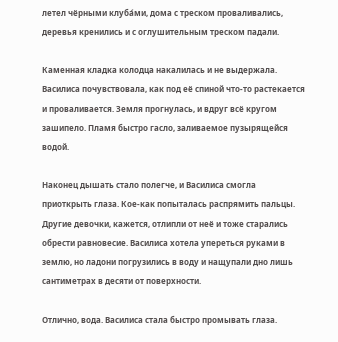летел чёрными клуба́ми, дома с треском проваливались, деревья кренились и с оглушительным треском падали.

Каменная кладка колодца накалилась и не выдержала. Василиса почувствовала, как под её спиной что-то растекается и проваливается. Земля прогнулась, и вдруг всё кругом зашипело. Пламя быстро гасло, заливаемое пузырящейся водой.

Наконец дышать стало полегче, и Василиса смогла приоткрыть глаза. Кое-как попыталась распрямить пальцы. Другие девочки, кажется, отлипли от неё и тоже старались обрести равновесие. Василиса хотела упереться руками в землю, но ладони погрузились в воду и нащупали дно лишь сантиметрах в десяти от поверхности.

Отлично, вода. Василиса стала быстро промывать глаза.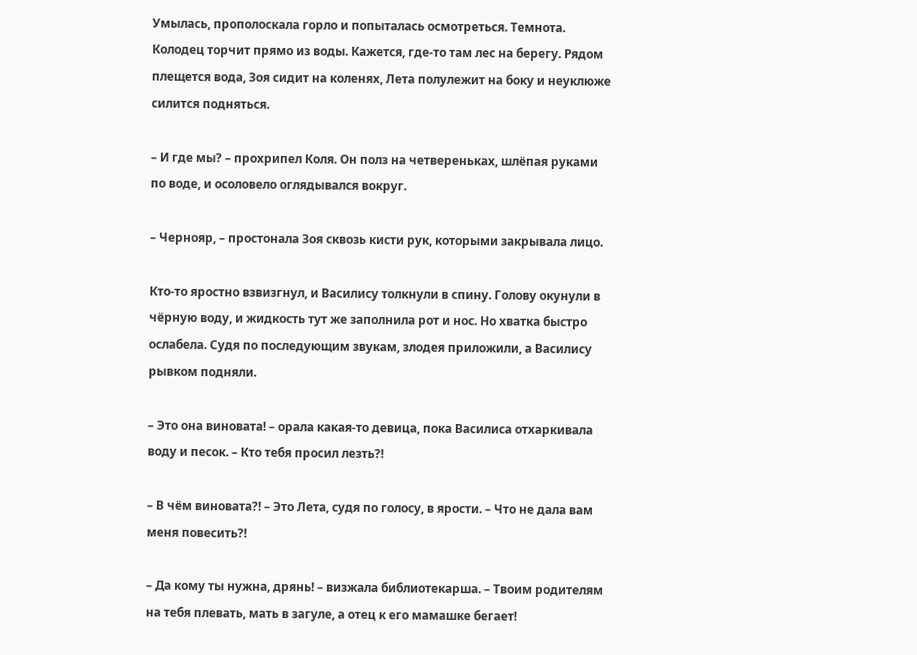Умылась, прополоскала горло и попыталась осмотреться. Темнота. Колодец торчит прямо из воды. Кажется, где-то там лес на берегу. Рядом плещется вода, Зоя сидит на коленях, Лета полулежит на боку и неуклюже силится подняться.

– И где мы? – прохрипел Коля. Он полз на четвереньках, шлёпая руками по воде, и осоловело оглядывался вокруг.

– Чернояр, – простонала Зоя сквозь кисти рук, которыми закрывала лицо.

Кто-то яростно взвизгнул, и Василису толкнули в спину. Голову окунули в чёрную воду, и жидкость тут же заполнила рот и нос. Но хватка быстро ослабела. Судя по последующим звукам, злодея приложили, а Василису рывком подняли.

– Это она виновата! – орала какая-то девица, пока Василиса отхаркивала воду и песок. – Кто тебя просил лезть?!

– В чём виновата?! – Это Лета, судя по голосу, в ярости. – Что не дала вам меня повесить?!

– Да кому ты нужна, дрянь! – визжала библиотекарша. – Твоим родителям на тебя плевать, мать в загуле, а отец к его мамашке бегает!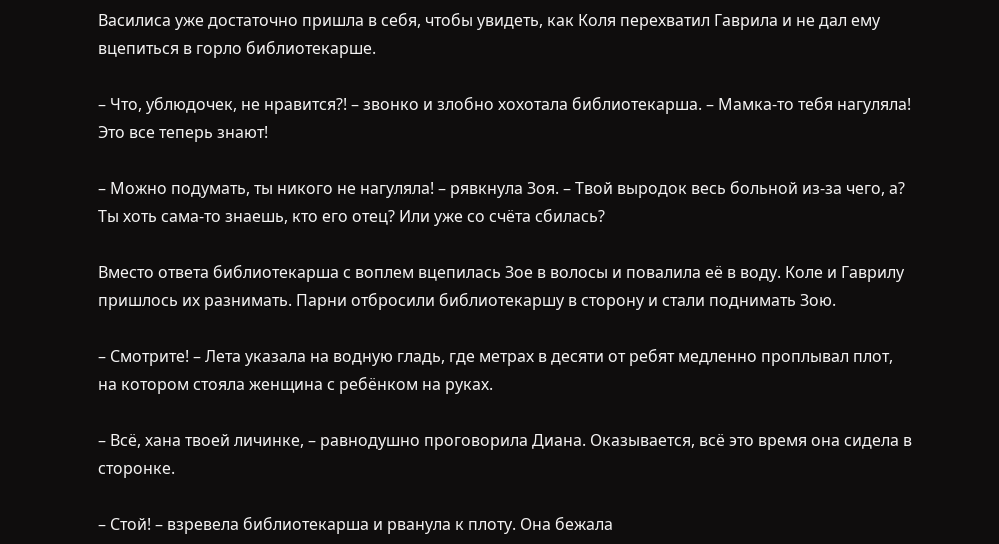Василиса уже достаточно пришла в себя, чтобы увидеть, как Коля перехватил Гаврила и не дал ему вцепиться в горло библиотекарше.

– Что, ублюдочек, не нравится?! – звонко и злобно хохотала библиотекарша. – Мамка-то тебя нагуляла! Это все теперь знают!

– Можно подумать, ты никого не нагуляла! – рявкнула Зоя. – Твой выродок весь больной из-за чего, а? Ты хоть сама-то знаешь, кто его отец? Или уже со счёта сбилась?

Вместо ответа библиотекарша с воплем вцепилась Зое в волосы и повалила её в воду. Коле и Гаврилу пришлось их разнимать. Парни отбросили библиотекаршу в сторону и стали поднимать Зою.

– Смотрите! – Лета указала на водную гладь, где метрах в десяти от ребят медленно проплывал плот, на котором стояла женщина с ребёнком на руках.

– Всё, хана твоей личинке, – равнодушно проговорила Диана. Оказывается, всё это время она сидела в сторонке.

– Стой! – взревела библиотекарша и рванула к плоту. Она бежала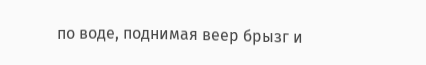по воде, поднимая веер брызг и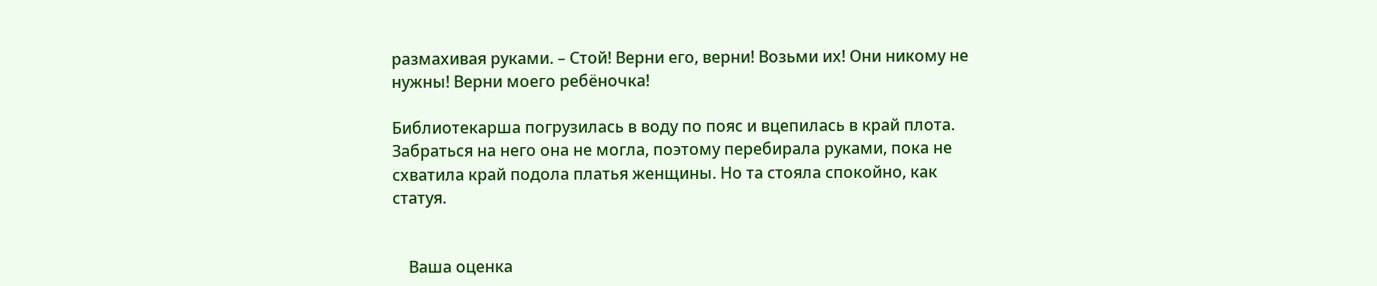размахивая руками. – Стой! Верни его, верни! Возьми их! Они никому не нужны! Верни моего ребёночка!

Библиотекарша погрузилась в воду по пояс и вцепилась в край плота. Забраться на него она не могла, поэтому перебирала руками, пока не схватила край подола платья женщины. Но та стояла спокойно, как статуя.


    Ваша оценка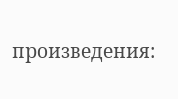произведения: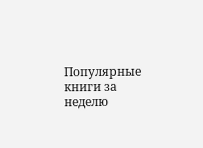Популярные книги за неделю